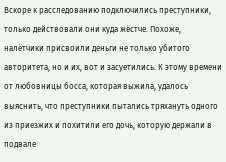Вскоре к расследованию подключились преступники, только действовали они куда жёстче. Похоже, налётчики присвоили деньги не только убитого авторитета, но и их, вот и засуетились. К этому времени от любовницы босса, которая выжила, удалось выяснить, что преступники пытались тряхануть одного из приезжих и похитили его дочь, которую держали в подвале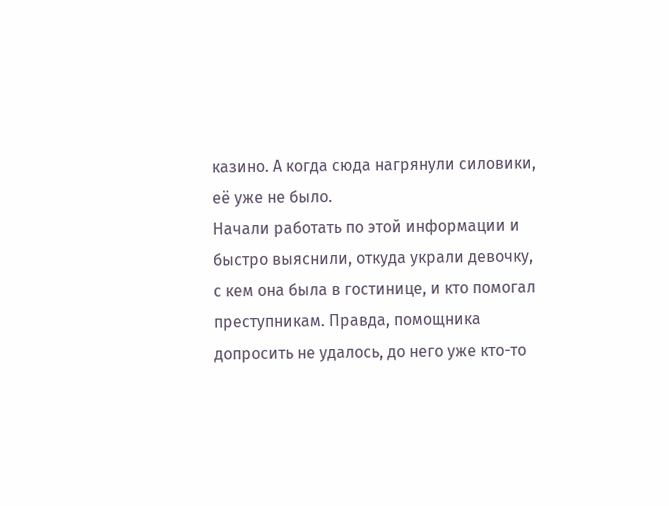казино. А когда сюда нагрянули силовики, её уже не было.
Начали работать по этой информации и быстро выяснили, откуда украли девочку, с кем она была в гостинице, и кто помогал преступникам. Правда, помощника допросить не удалось, до него уже кто-то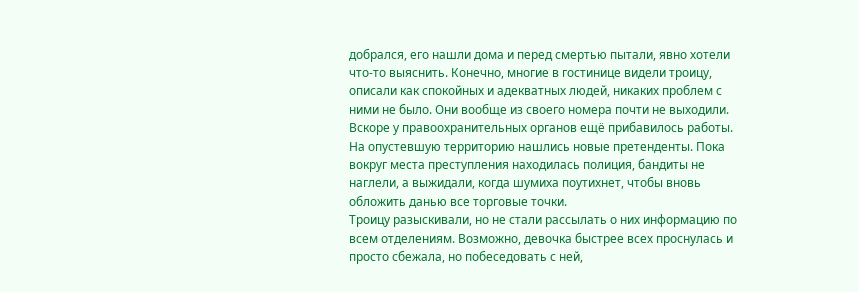добрался, его нашли дома и перед смертью пытали, явно хотели что-то выяснить. Конечно, многие в гостинице видели троицу, описали как спокойных и адекватных людей, никаких проблем с ними не было. Они вообще из своего номера почти не выходили.
Вскоре у правоохранительных органов ещё прибавилось работы. На опустевшую территорию нашлись новые претенденты. Пока вокруг места преступления находилась полиция, бандиты не наглели, а выжидали, когда шумиха поутихнет, чтобы вновь обложить данью все торговые точки.
Троицу разыскивали, но не стали рассылать о них информацию по всем отделениям. Возможно, девочка быстрее всех проснулась и просто сбежала, но побеседовать с ней,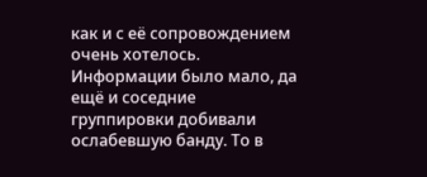как и с её сопровождением очень хотелось. Информации было мало, да ещё и соседние группировки добивали ослабевшую банду. То в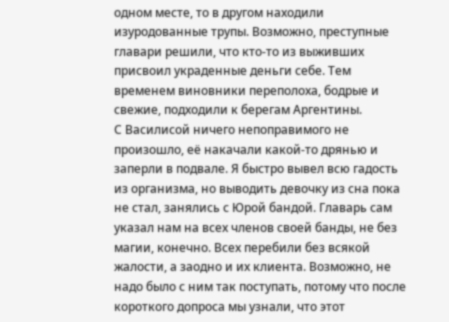одном месте, то в другом находили изуродованные трупы. Возможно, преступные главари решили, что кто-то из выживших присвоил украденные деньги себе. Тем временем виновники переполоха, бодрые и свежие, подходили к берегам Аргентины.
С Василисой ничего непоправимого не произошло, её накачали какой-то дрянью и заперли в подвале. Я быстро вывел всю гадость из организма, но выводить девочку из сна пока не стал, занялись с Юрой бандой. Главарь сам указал нам на всех членов своей банды, не без магии, конечно. Всех перебили без всякой жалости, а заодно и их клиента. Возможно, не надо было с ним так поступать, потому что после короткого допроса мы узнали, что этот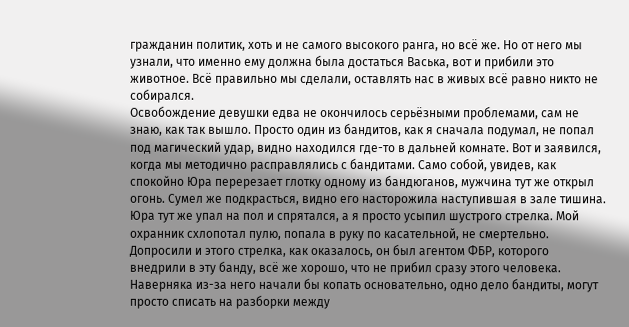гражданин политик, хоть и не самого высокого ранга, но всё же. Но от него мы узнали, что именно ему должна была достаться Васька, вот и прибили это животное. Всё правильно мы сделали, оставлять нас в живых всё равно никто не собирался.
Освобождение девушки едва не окончилось серьёзными проблемами, сам не знаю, как так вышло. Просто один из бандитов, как я сначала подумал, не попал под магический удар, видно находился где-то в дальней комнате. Вот и заявился, когда мы методично расправлялись с бандитами. Само собой, увидев, как спокойно Юра перерезает глотку одному из бандюганов, мужчина тут же открыл огонь. Сумел же подкрасться, видно его насторожила наступившая в зале тишина. Юра тут же упал на пол и спрятался, а я просто усыпил шустрого стрелка. Мой охранник схлопотал пулю, попала в руку по касательной, не смертельно. Допросили и этого стрелка, как оказалось, он был агентом ФБР, которого внедрили в эту банду, всё же хорошо, что не прибил сразу этого человека. Наверняка из-за него начали бы копать основательно, одно дело бандиты, могут просто списать на разборки между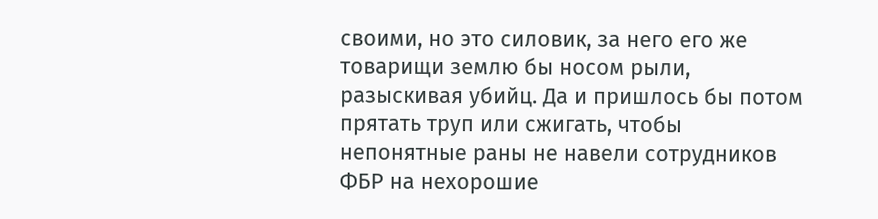своими, но это силовик, за него его же товарищи землю бы носом рыли, разыскивая убийц. Да и пришлось бы потом прятать труп или сжигать, чтобы непонятные раны не навели сотрудников ФБР на нехорошие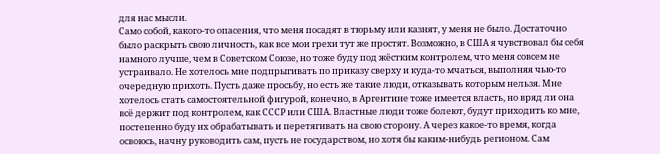для нас мысли.
Само собой, какого-то опасения, что меня посадят в тюрьму или казнят, у меня не было. Достаточно было раскрыть свою личность, как все мои грехи тут же простят. Возможно, в США я чувствовал бы себя намного лучше, чем в Советском Союзе, но тоже буду под жёстким контролем, что меня совсем не устраивало. Не хотелось мне подпрыгивать по приказу сверху и куда-то мчаться, выполняя чью-то очередную прихоть. Пусть даже просьбу, но есть же такие люди, отказывать которым нельзя. Мне хотелось стать самостоятельной фигурой, конечно, в Аргентине тоже имеется власть, но вряд ли она всё держит под контролем, как СССР или США. Властные люди тоже болеют, будут приходить ко мне, постепенно буду их обрабатывать и перетягивать на свою сторону. А через какое-то время, когда освоюсь, начну руководить сам, пусть не государством, но хотя бы каким-нибудь регионом. Сам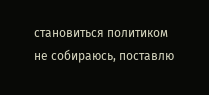становиться политиком не собираюсь, поставлю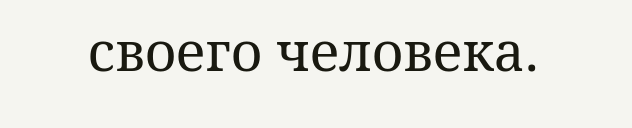своего человека.